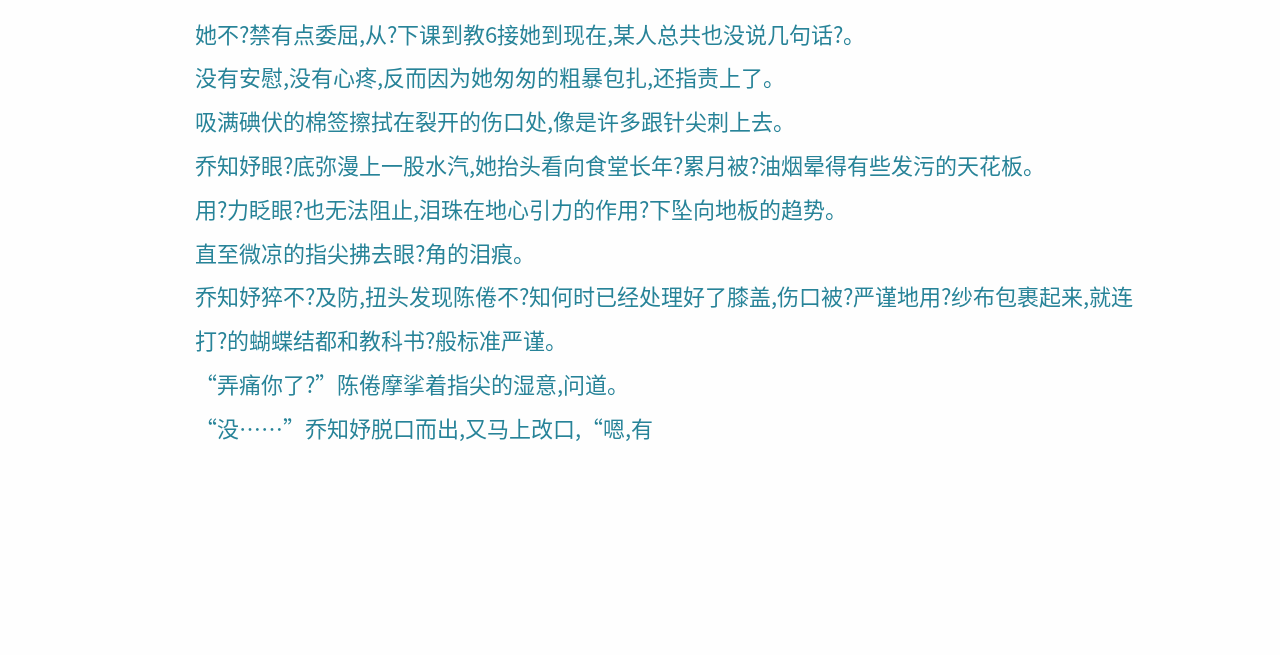她不?禁有点委屈,从?下课到教6接她到现在,某人总共也没说几句话?。
没有安慰,没有心疼,反而因为她匆匆的粗暴包扎,还指责上了。
吸满碘伏的棉签擦拭在裂开的伤口处,像是许多跟针尖刺上去。
乔知妤眼?底弥漫上一股水汽,她抬头看向食堂长年?累月被?油烟晕得有些发污的天花板。
用?力眨眼?也无法阻止,泪珠在地心引力的作用?下坠向地板的趋势。
直至微凉的指尖拂去眼?角的泪痕。
乔知妤猝不?及防,扭头发现陈倦不?知何时已经处理好了膝盖,伤口被?严谨地用?纱布包裹起来,就连打?的蝴蝶结都和教科书?般标准严谨。
“弄痛你了?”陈倦摩挲着指尖的湿意,问道。
“没……”乔知妤脱口而出,又马上改口,“嗯,有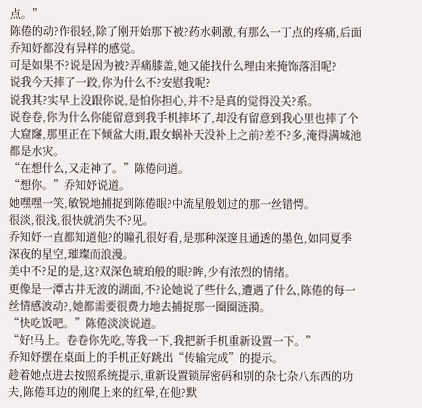点。”
陈倦的动?作很轻,除了刚开始那下被?药水刺激,有那么一丁点的疼痛,后面乔知妤都没有异样的感觉。
可是如果不?说是因为被?弄痛膝盖,她又能找什么理由来掩饰落泪呢?
说我今天摔了一跤,你为什么不?安慰我呢?
说我其?实早上没跟你说,是怕你担心,并不?是真的觉得没关?系。
说卷卷,你为什么你能留意到我手机摔坏了,却没有留意到我心里也摔了个大窟窿,那里正在下倾盆大雨,跟女蜗补天没补上之前?差不?多,淹得满城池都是水灾。
“在想什么,又走神了。”陈倦问道。
“想你。”乔知妤说道。
她嘿嘿一笑,敏锐地捕捉到陈倦眼?中流星般划过的那一丝错愕。
很淡,很浅,很快就消失不?见。
乔知妤一直都知道他?的瞳孔很好看,是那种深邃且通透的墨色,如同夏季深夜的星空,璀璨而浪漫。
美中不?足的是,这?双深色琥珀般的眼?眸,少有浓烈的情绪。
更像是一潭古井无波的湖面,不?论她说了些什么,遭遇了什么,陈倦的每一丝情感波动?,她都需要很费力地去捕捉那一圈圈涟漪。
“快吃饭吧。”陈倦淡淡说道。
“好!马上。卷卷你先吃,等我一下,我把新手机重新设置一下。”
乔知妤摆在桌面上的手机正好跳出“传输完成”的提示。
趁着她点进去按照系统提示,重新设置锁屏密码和别的杂七杂八东西的功夫,陈倦耳边的刚爬上来的红晕,在他?默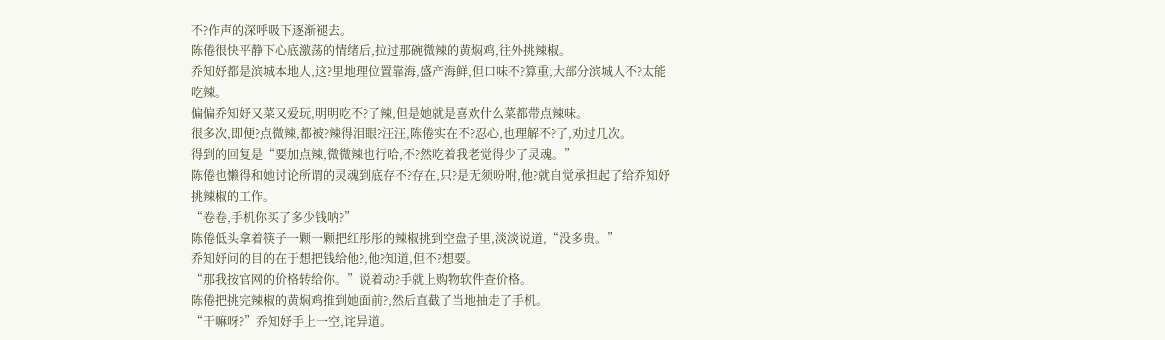不?作声的深呼吸下逐渐褪去。
陈倦很快平静下心底激荡的情绪后,拉过那碗微辣的黄焖鸡,往外挑辣椒。
乔知妤都是滨城本地人,这?里地理位置靠海,盛产海鲜,但口味不?算重,大部分滨城人不?太能吃辣。
偏偏乔知妤又菜又爱玩,明明吃不?了辣,但是她就是喜欢什么菜都带点辣味。
很多次,即便?点微辣,都被?辣得泪眼?汪汪,陈倦实在不?忍心,也理解不?了,劝过几次。
得到的回复是“要加点辣,微微辣也行哈,不?然吃着我老觉得少了灵魂。”
陈倦也懒得和她讨论所谓的灵魂到底存不?存在,只?是无须吩咐,他?就自觉承担起了给乔知妤挑辣椒的工作。
“卷卷,手机你买了多少钱呐?”
陈倦低头拿着筷子一颗一颗把红彤彤的辣椒挑到空盘子里,淡淡说道,“没多贵。”
乔知妤问的目的在于想把钱给他?,他?知道,但不?想要。
“那我按官网的价格转给你。”说着动?手就上购物软件查价格。
陈倦把挑完辣椒的黄焖鸡推到她面前?,然后直截了当地抽走了手机。
“干嘛呀?”乔知妤手上一空,诧异道。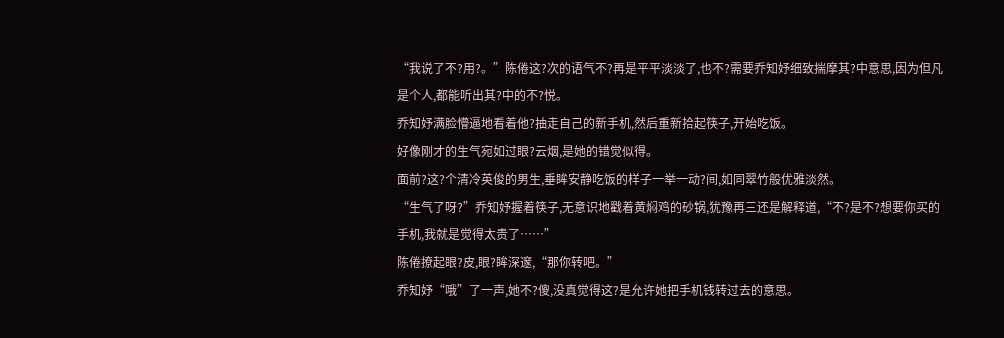“我说了不?用?。”陈倦这?次的语气不?再是平平淡淡了,也不?需要乔知妤细致揣摩其?中意思,因为但凡是个人,都能听出其?中的不?悦。
乔知妤满脸懵逼地看着他?抽走自己的新手机,然后重新拾起筷子,开始吃饭。
好像刚才的生气宛如过眼?云烟,是她的错觉似得。
面前?这?个清冷英俊的男生,垂眸安静吃饭的样子一举一动?间,如同翠竹般优雅淡然。
“生气了呀?”乔知妤握着筷子,无意识地戳着黄焖鸡的砂锅,犹豫再三还是解释道,“不?是不?想要你买的手机,我就是觉得太贵了……”
陈倦撩起眼?皮,眼?眸深邃,“那你转吧。”
乔知妤“哦”了一声,她不?傻,没真觉得这?是允许她把手机钱转过去的意思。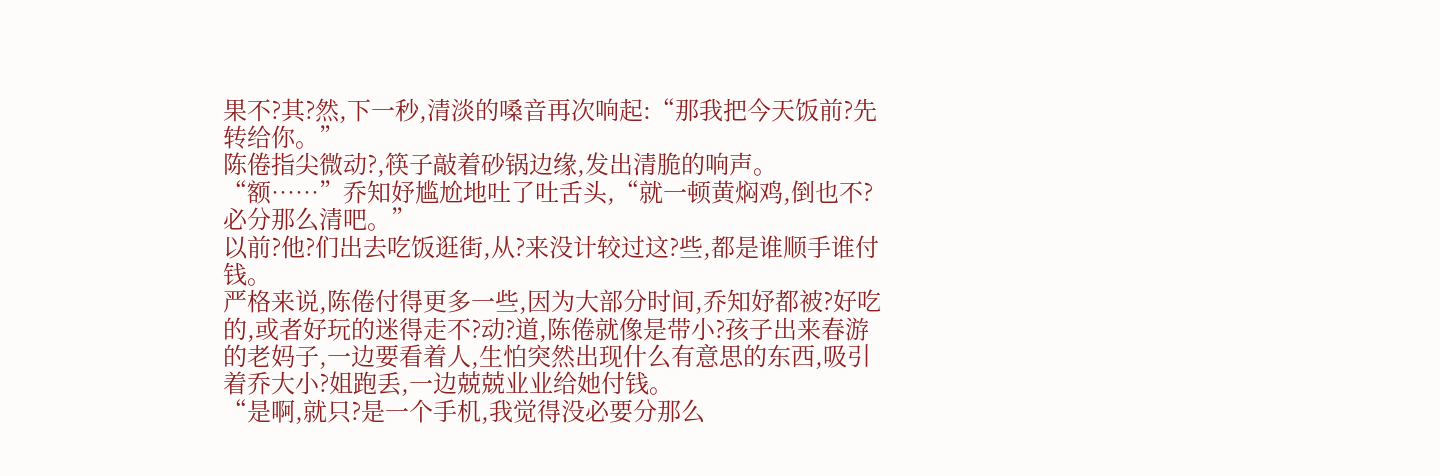果不?其?然,下一秒,清淡的嗓音再次响起:“那我把今天饭前?先转给你。”
陈倦指尖微动?,筷子敲着砂锅边缘,发出清脆的响声。
“额……”乔知妤尴尬地吐了吐舌头,“就一顿黄焖鸡,倒也不?必分那么清吧。”
以前?他?们出去吃饭逛街,从?来没计较过这?些,都是谁顺手谁付钱。
严格来说,陈倦付得更多一些,因为大部分时间,乔知妤都被?好吃的,或者好玩的迷得走不?动?道,陈倦就像是带小?孩子出来春游的老妈子,一边要看着人,生怕突然出现什么有意思的东西,吸引着乔大小?姐跑丢,一边兢兢业业给她付钱。
“是啊,就只?是一个手机,我觉得没必要分那么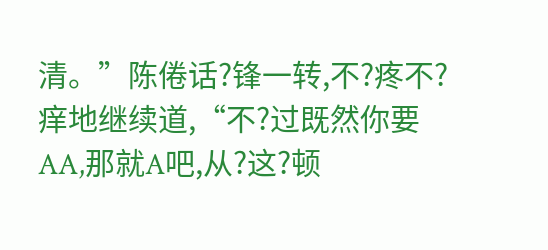清。”陈倦话?锋一转,不?疼不?痒地继续道,“不?过既然你要AA,那就A吧,从?这?顿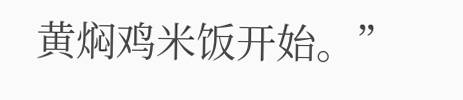黄焖鸡米饭开始。”